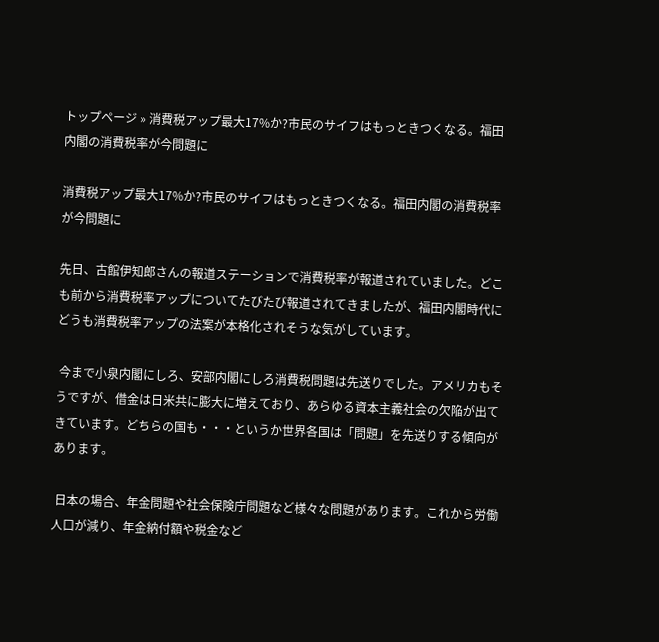トップページ » 消費税アップ最大17%か?市民のサイフはもっときつくなる。福田内閣の消費税率が今問題に

消費税アップ最大17%か?市民のサイフはもっときつくなる。福田内閣の消費税率が今問題に

先日、古館伊知郎さんの報道ステーションで消費税率が報道されていました。どこも前から消費税率アップについてたびたび報道されてきましたが、福田内閣時代にどうも消費税率アップの法案が本格化されそうな気がしています。

 今まで小泉内閣にしろ、安部内閣にしろ消費税問題は先送りでした。アメリカもそうですが、借金は日米共に膨大に増えており、あらゆる資本主義社会の欠陥が出てきています。どちらの国も・・・というか世界各国は「問題」を先送りする傾向があります。

 日本の場合、年金問題や社会保険庁問題など様々な問題があります。これから労働人口が減り、年金納付額や税金など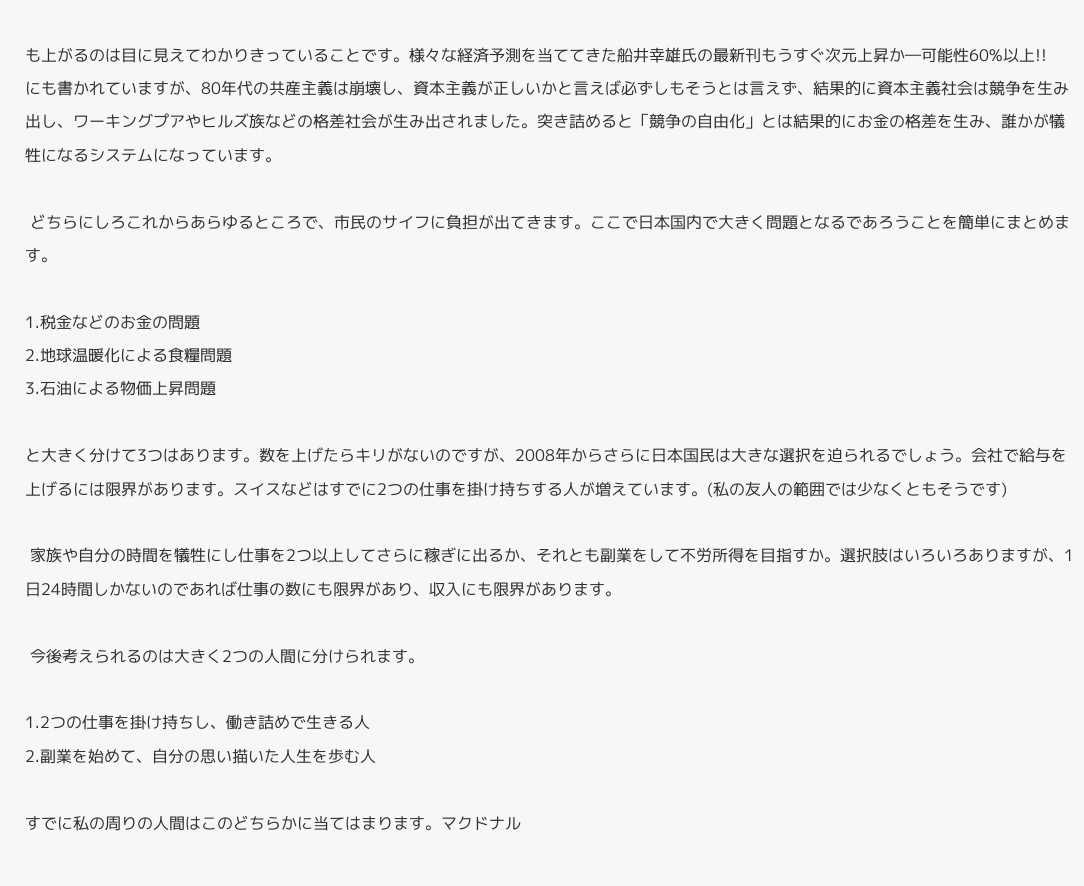も上がるのは目に見えてわかりきっていることです。様々な経済予測を当ててきた船井幸雄氏の最新刊もうすぐ次元上昇か―可能性60%以上!!
にも書かれていますが、80年代の共産主義は崩壊し、資本主義が正しいかと言えば必ずしもそうとは言えず、結果的に資本主義社会は競争を生み出し、ワーキングプアやヒルズ族などの格差社会が生み出されました。突き詰めると「競争の自由化」とは結果的にお金の格差を生み、誰かが犠牲になるシステムになっています。

 どちらにしろこれからあらゆるところで、市民のサイフに負担が出てきます。ここで日本国内で大きく問題となるであろうことを簡単にまとめます。

1.税金などのお金の問題
2.地球温暖化による食糧問題
3.石油による物価上昇問題

と大きく分けて3つはあります。数を上げたらキリがないのですが、2008年からさらに日本国民は大きな選択を迫られるでしょう。会社で給与を上げるには限界があります。スイスなどはすでに2つの仕事を掛け持ちする人が増えています。(私の友人の範囲では少なくともそうです)

 家族や自分の時間を犠牲にし仕事を2つ以上してさらに稼ぎに出るか、それとも副業をして不労所得を目指すか。選択肢はいろいろありますが、1日24時間しかないのであれば仕事の数にも限界があり、収入にも限界があります。

 今後考えられるのは大きく2つの人間に分けられます。

1.2つの仕事を掛け持ちし、働き詰めで生きる人
2.副業を始めて、自分の思い描いた人生を歩む人

すでに私の周りの人間はこのどちらかに当てはまります。マクドナル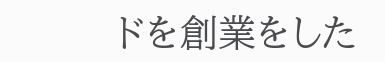ドを創業をした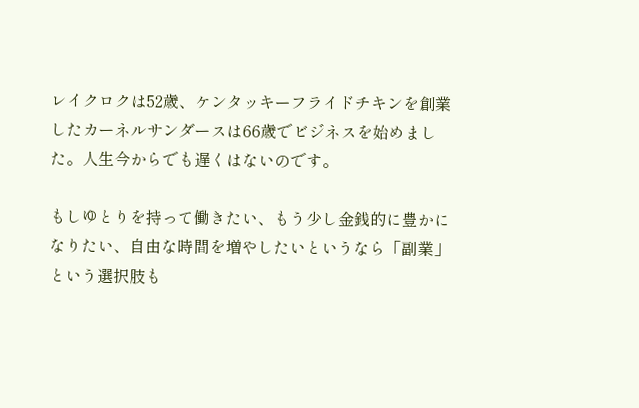レイクロクは52歳、ケンタッキーフライドチキンを創業したカーネルサンダースは66歳でビジネスを始めました。人生今からでも遅くはないのです。

もしゆとりを持って働きたい、もう少し金銭的に豊かになりたい、自由な時間を増やしたいというなら「副業」という選択肢も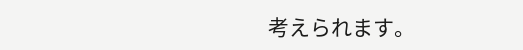考えられます。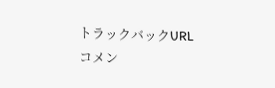トラックバックURL
コメン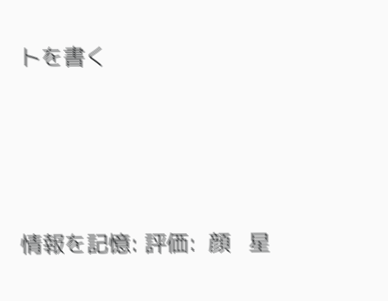トを書く




情報を記憶: 評価:  顔   星